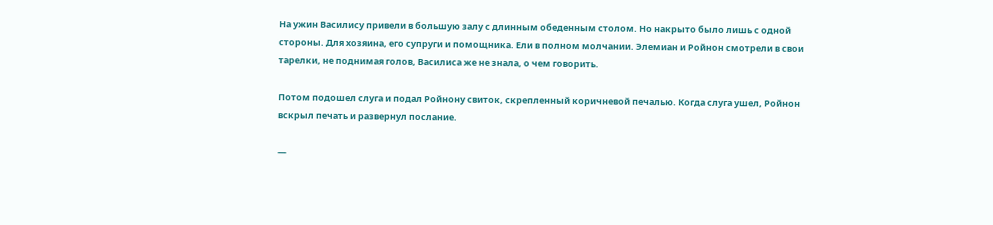На ужин Василису привели в большую залу с длинным обеденным столом. Но накрыто было лишь с одной стороны. Для хозяина, его супруги и помощника. Ели в полном молчании. Элемиан и Ройнон смотрели в свои тарелки, не поднимая голов, Василиса же не знала, о чем говорить.

Потом подошел слуга и подал Ройнону свиток, скрепленный коричневой печалью. Когда слуга ушел, Ройнон вскрыл печать и развернул послание.

—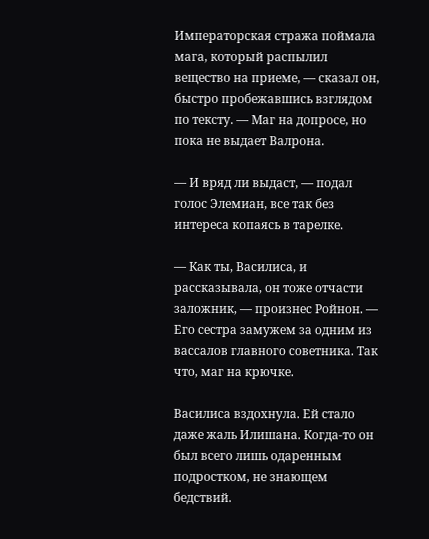Императорская стража поймала мага, который распылил вещество на приеме, — сказал он, быстро пробежавшись взглядом по тексту. — Маг на допросе, но пока не выдает Валрона.

— И вряд ли выдаст, — подал голос Элемиан, все так без интереса копаясь в тарелке.

— Как ты, Василиса, и рассказывала, он тоже отчасти заложник, — произнес Ройнон. — Его сестра замужем за одним из вассалов главного советника. Так что, маг на крючке.

Василиса вздохнула. Ей стало даже жаль Илишана. Когда-то он был всего лишь одаренным подростком, не знающем бедствий.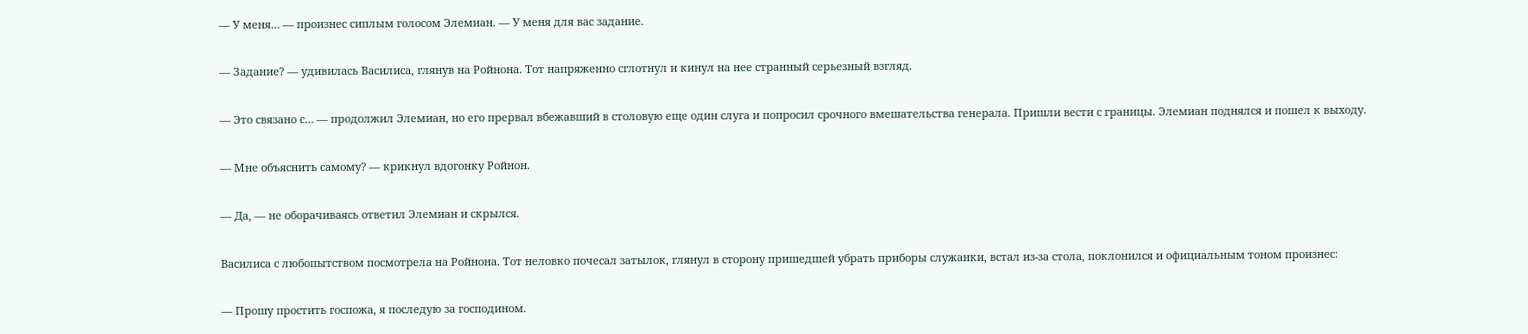— У меня… — произнес сиплым голосом Элемиан. — У меня для вас задание.

— Задание? — удивилась Василиса, глянув на Ройнона. Тот напряженно сглотнул и кинул на нее странный серьезный взгляд.

— Это связано с… — продолжил Элемиан, но его прервал вбежавший в столовую еще один слуга и попросил срочного вмешательства генерала. Пришли вести с границы. Элемиан поднялся и пошел к выходу.

— Мне объяснить самому? — крикнул вдогонку Ройнон.

— Да, — не оборачиваясь ответил Элемиан и скрылся.

Василиса с любопытством посмотрела на Ройнона. Тот неловко почесал затылок, глянул в сторону пришедшей убрать приборы служанки, встал из-за стола, поклонился и официальным тоном произнес:

— Прошу простить госпожа, я последую за господином.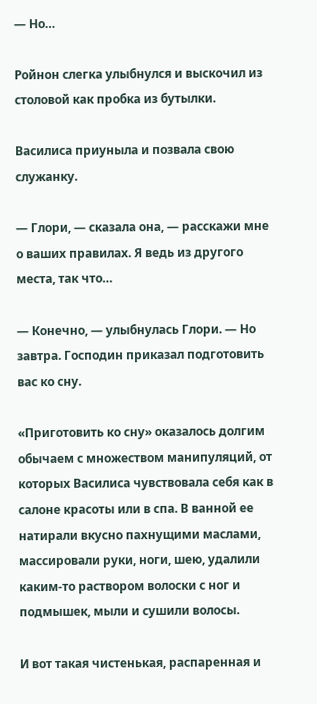— Но…

Ройнон слегка улыбнулся и выскочил из столовой как пробка из бутылки.

Василиса приуныла и позвала свою служанку.

— Глори, — сказала она, — расскажи мне о ваших правилах. Я ведь из другого места, так что…

— Конечно, — улыбнулась Глори. — Но завтра. Господин приказал подготовить вас ко сну.

«Приготовить ко сну» оказалось долгим обычаем с множеством манипуляций, от которых Василиса чувствовала себя как в салоне красоты или в спа. В ванной ее натирали вкусно пахнущими маслами, массировали руки, ноги, шею, удалили каким-то раствором волоски с ног и подмышек, мыли и сушили волосы.

И вот такая чистенькая, распаренная и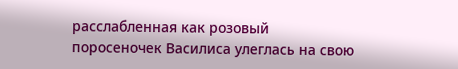расслабленная как розовый поросеночек Василиса улеглась на свою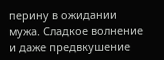перину в ожидании мужа. Сладкое волнение и даже предвкушение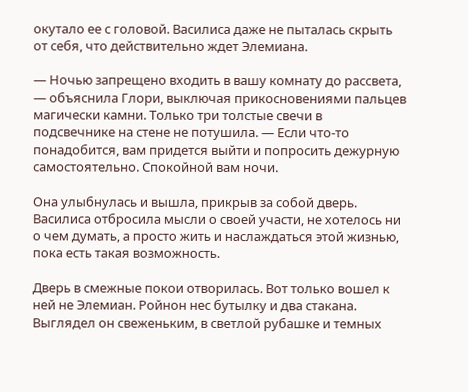окутало ее с головой. Василиса даже не пыталась скрыть от себя, что действительно ждет Элемиана.

— Ночью запрещено входить в вашу комнату до рассвета, — объяснила Глори, выключая прикосновениями пальцев магически камни. Только три толстые свечи в подсвечнике на стене не потушила. — Если что-то понадобится, вам придется выйти и попросить дежурную самостоятельно. Спокойной вам ночи.

Она улыбнулась и вышла, прикрыв за собой дверь. Василиса отбросила мысли о своей участи, не хотелось ни о чем думать, а просто жить и наслаждаться этой жизнью, пока есть такая возможность.

Дверь в смежные покои отворилась. Вот только вошел к ней не Элемиан. Ройнон нес бутылку и два стакана. Выглядел он свеженьким, в светлой рубашке и темных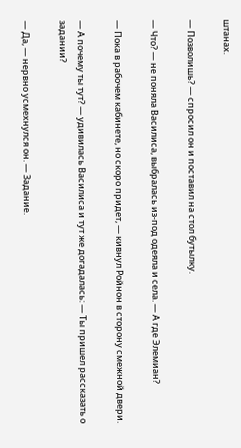штанах.

— Позволишь? — спросил он и поставил на стол бутылку.

— Что? — не поняла Василиса, выбралась из-под одеяла и села. — А где Элемиан?

— Пока в рабочем кабинете, но скоро придет, — кивнул Ройнон в сторону смежной двери.

— А почему ты тут? — удивилась Василиса и тут же догадалась: — Ты пришел рассказать о задании?

— Да, — нервно усмехнулся он. — Задание.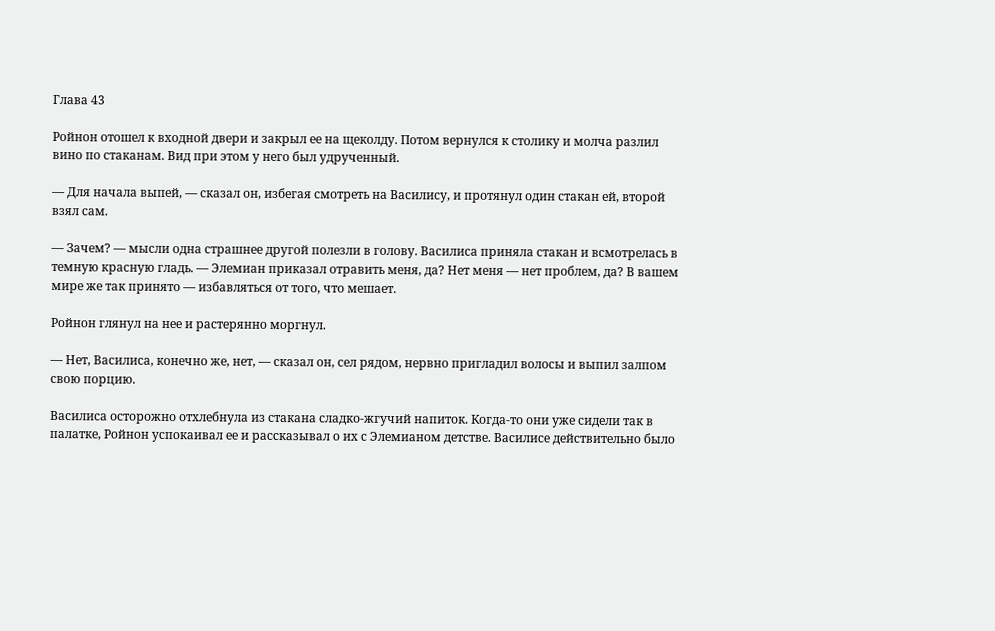Глава 43

Ройнон отошел к входной двери и закрыл ее на щеколду. Потом вернулся к столику и молча разлил вино по стаканам. Вид при этом у него был удрученный.

— Для начала выпей, — сказал он, избегая смотреть на Василису, и протянул один стакан ей, второй взял сам.

— Зачем? — мысли одна страшнее другой полезли в голову. Василиса приняла стакан и всмотрелась в темную красную гладь. — Элемиан приказал отравить меня, да? Нет меня — нет проблем, да? В вашем мире же так принято — избавляться от того, что мешает.

Ройнон глянул на нее и растерянно моргнул.

— Нет, Василиса, конечно же, нет, — сказал он, сел рядом, нервно пригладил волосы и выпил залпом свою порцию.

Василиса осторожно отхлебнула из стакана сладко-жгучий напиток. Когда-то они уже сидели так в палатке, Ройнон успокаивал ее и рассказывал о их с Элемианом детстве. Василисе действительно было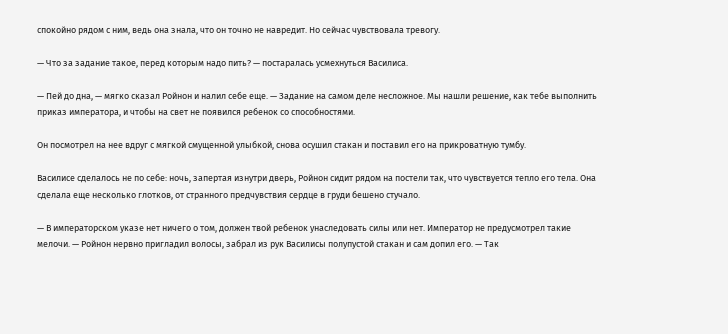спокойно рядом с ним, ведь она знала, что он точно не навредит. Но сейчас чувствовала тревогу.

— Что за задание такое, перед которым надо пить? — постаралась усмехнуться Василиса.

— Пей до дна, — мягко сказал Ройнон и налил себе еще. — Задание на самом деле несложное. Мы нашли решение, как тебе выполнить приказ императора, и чтобы на свет не появился ребенок со способностями.

Он посмотрел на нее вдруг с мягкой смущенной улыбкой, снова осушил стакан и поставил его на прикроватную тумбу.

Василисе сделалось не по себе: ночь, запертая изнутри дверь, Ройнон сидит рядом на постели так, что чувствуется тепло его тела. Она сделала еще несколько глотков, от странного предчувствия сердце в груди бешено стучало.

— В императорском указе нет ничего о том, должен твой ребенок унаследовать силы или нет. Император не предусмотрел такие мелочи. — Ройнон нервно пригладил волосы, забрал из рук Василисы полупустой стакан и сам допил его. — Так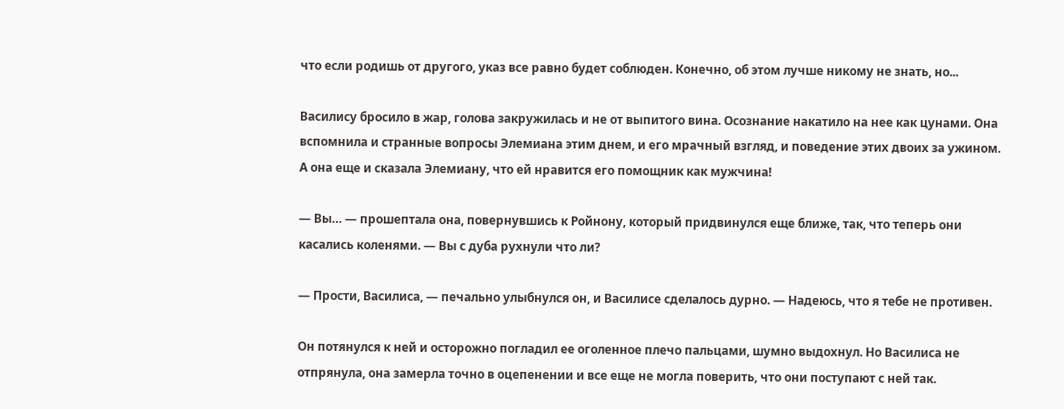что если родишь от другого, указ все равно будет соблюден. Конечно, об этом лучше никому не знать, но...

Василису бросило в жар, голова закружилась и не от выпитого вина. Осознание накатило на нее как цунами. Она вспомнила и странные вопросы Элемиана этим днем, и его мрачный взгляд, и поведение этих двоих за ужином. А она еще и сказала Элемиану, что ей нравится его помощник как мужчина!

— Вы… — прошептала она, повернувшись к Ройнону, который придвинулся еще ближе, так, что теперь они касались коленями. — Вы с дуба рухнули что ли?

— Прости, Василиса, — печально улыбнулся он, и Василисе сделалось дурно. — Надеюсь, что я тебе не противен.

Он потянулся к ней и осторожно погладил ее оголенное плечо пальцами, шумно выдохнул. Но Василиса не отпрянула, она замерла точно в оцепенении и все еще не могла поверить, что они поступают с ней так.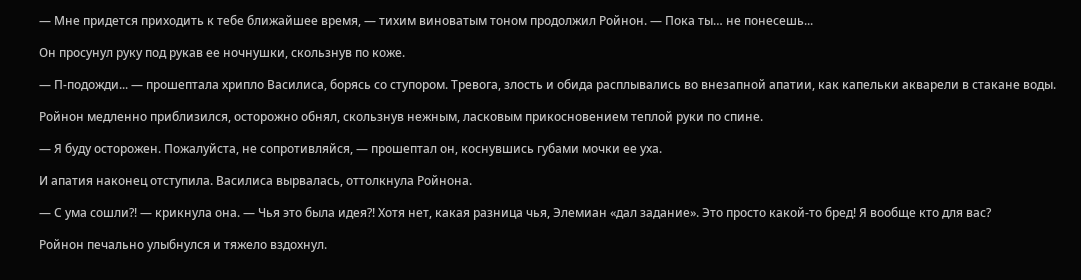— Мне придется приходить к тебе ближайшее время, — тихим виноватым тоном продолжил Ройнон. — Пока ты… не понесешь...

Он просунул руку под рукав ее ночнушки, скользнув по коже.

— П-подожди... — прошептала хрипло Василиса, борясь со ступором. Тревога, злость и обида расплывались во внезапной апатии, как капельки акварели в стакане воды.

Ройнон медленно приблизился, осторожно обнял, скользнув нежным, ласковым прикосновением теплой руки по спине.

— Я буду осторожен. Пожалуйста, не сопротивляйся, — прошептал он, коснувшись губами мочки ее уха.

И апатия наконец отступила. Василиса вырвалась, оттолкнула Ройнона.

— С ума сошли?! — крикнула она. — Чья это была идея?! Хотя нет, какая разница чья, Элемиан «дал задание». Это просто какой-то бред! Я вообще кто для вас?

Ройнон печально улыбнулся и тяжело вздохнул.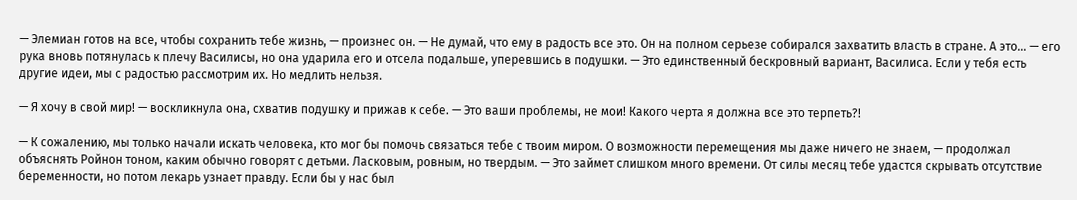— Элемиан готов на все, чтобы сохранить тебе жизнь, — произнес он. — Не думай, что ему в радость все это. Он на полном серьезе собирался захватить власть в стране. А это… — его рука вновь потянулась к плечу Василисы, но она ударила его и отсела подальше, уперевшись в подушки. — Это единственный бескровный вариант, Василиса. Если у тебя есть другие идеи, мы с радостью рассмотрим их. Но медлить нельзя.

— Я хочу в свой мир! — воскликнула она, схватив подушку и прижав к себе. — Это ваши проблемы, не мои! Какого черта я должна все это терпеть?!

— К сожалению, мы только начали искать человека, кто мог бы помочь связаться тебе с твоим миром. О возможности перемещения мы даже ничего не знаем, — продолжал объяснять Ройнон тоном, каким обычно говорят с детьми. Ласковым, ровным, но твердым. — Это займет слишком много времени. От силы месяц тебе удастся скрывать отсутствие беременности, но потом лекарь узнает правду. Если бы у нас был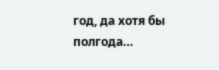год, да хотя бы полгода…